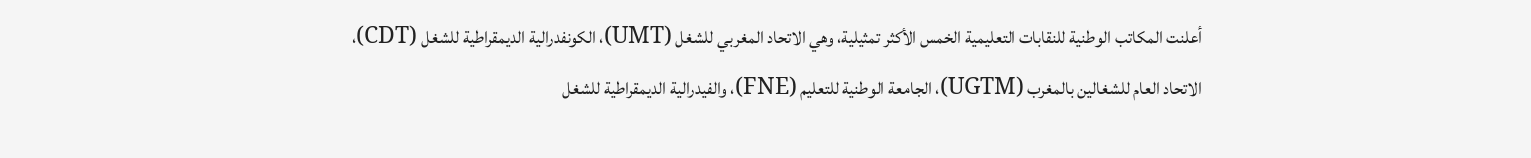أعلنت المكاتب الوطنية للنقابات التعليمية الخمس الأكثر تمثيلية، وهي الاتحاد المغربي للشغل (UMT)، الكونفدرالية الديمقراطية للشغل (CDT)، الاتحاد العام للشغالين بالمغرب (UGTM)، الجامعة الوطنية للتعليم (FNE)، والفيدرالية الديمقراطية للشغل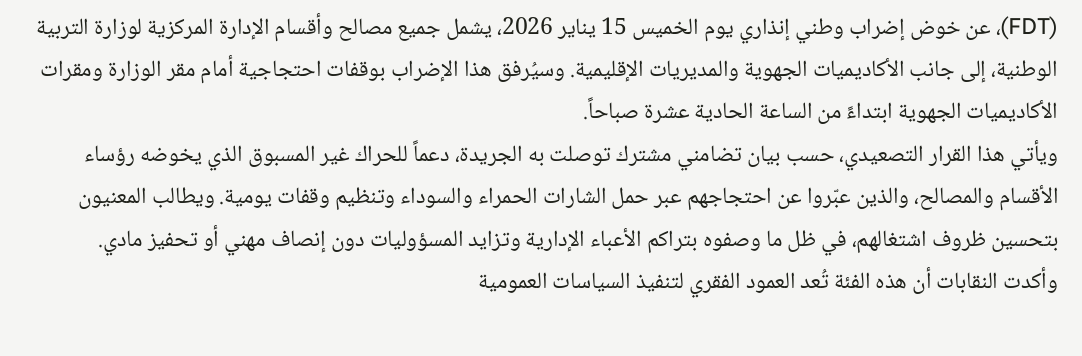(FDT)، عن خوض إضراب وطني إنذاري يوم الخميس 15 يناير 2026، يشمل جميع مصالح وأقسام الإدارة المركزية لوزارة التربية الوطنية، إلى جانب الأكاديميات الجهوية والمديريات الإقليمية. وسيُرفق هذا الإضراب بوقفات احتجاجية أمام مقر الوزارة ومقرات الأكاديميات الجهوية ابتداءً من الساعة الحادية عشرة صباحاً.
ويأتي هذا القرار التصعيدي، حسب بيان تضامني مشترك توصلت به الجريدة، دعماً للحراك غير المسبوق الذي يخوضه رؤساء الأقسام والمصالح، والذين عبّروا عن احتجاجهم عبر حمل الشارات الحمراء والسوداء وتنظيم وقفات يومية. ويطالب المعنيون بتحسين ظروف اشتغالهم، في ظل ما وصفوه بتراكم الأعباء الإدارية وتزايد المسؤوليات دون إنصاف مهني أو تحفيز مادي.
وأكدت النقابات أن هذه الفئة تُعد العمود الفقري لتنفيذ السياسات العمومية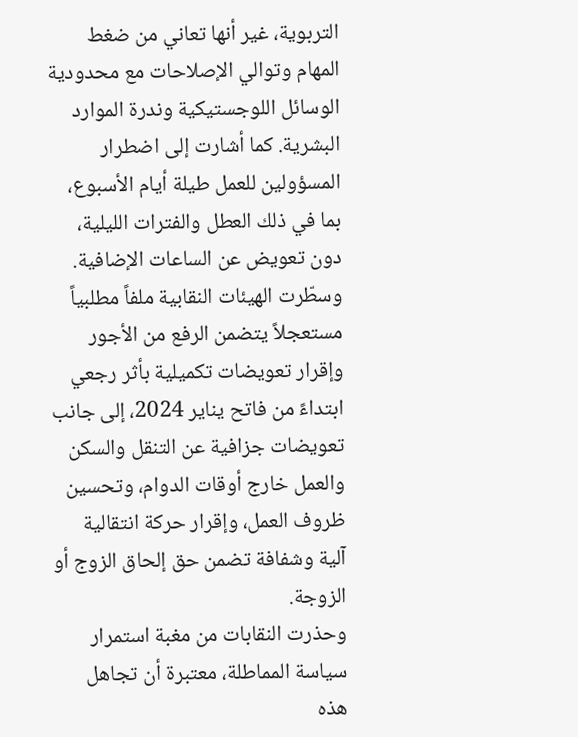التربوية، غير أنها تعاني من ضغط المهام وتوالي الإصلاحات مع محدودية الوسائل اللوجستيكية وندرة الموارد البشرية. كما أشارت إلى اضطرار المسؤولين للعمل طيلة أيام الأسبوع، بما في ذلك العطل والفترات الليلية، دون تعويض عن الساعات الإضافية.
وسطّرت الهيئات النقابية ملفاً مطلبياً مستعجلاً يتضمن الرفع من الأجور وإقرار تعويضات تكميلية بأثر رجعي ابتداءً من فاتح يناير 2024، إلى جانب تعويضات جزافية عن التنقل والسكن والعمل خارج أوقات الدوام، وتحسين ظروف العمل، وإقرار حركة انتقالية آلية وشفافة تضمن حق إلحاق الزوج أو الزوجة.
وحذرت النقابات من مغبة استمرار سياسة المماطلة، معتبرة أن تجاهل هذه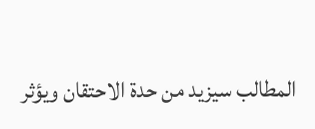المطالب سيزيد من حدة الاحتقان ويؤثر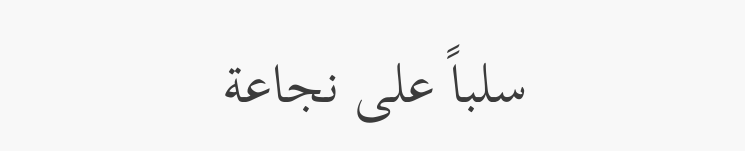سلباً على نجاعة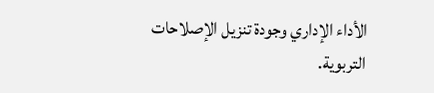الأداء الإداري وجودة تنزيل الإصلاحات التربوية.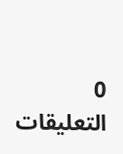0 التعليقات